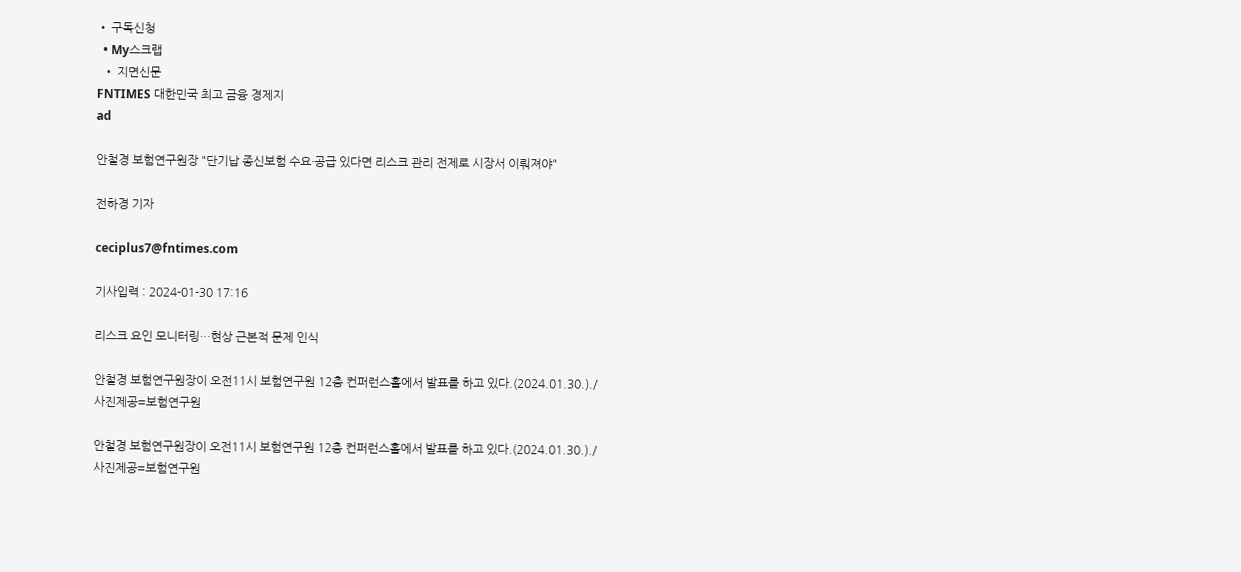• 구독신청
  • My스크랩
  • 지면신문
FNTIMES 대한민국 최고 금융 경제지
ad

안철경 보험연구원장 "단기납 종신보험 수요·공급 있다면 리스크 관리 전제로 시장서 이뤄져야"

전하경 기자

ceciplus7@fntimes.com

기사입력 : 2024-01-30 17:16

리스크 요인 모니터링…현상 근본적 문제 인식

안철경 보험연구원장이 오전11시 보험연구원 12층 컨퍼런스홀에서 발표를 하고 있다.(2024.01.30.)./사진제공=보험연구원

안철경 보험연구원장이 오전11시 보험연구원 12층 컨퍼런스홀에서 발표를 하고 있다.(2024.01.30.)./사진제공=보험연구원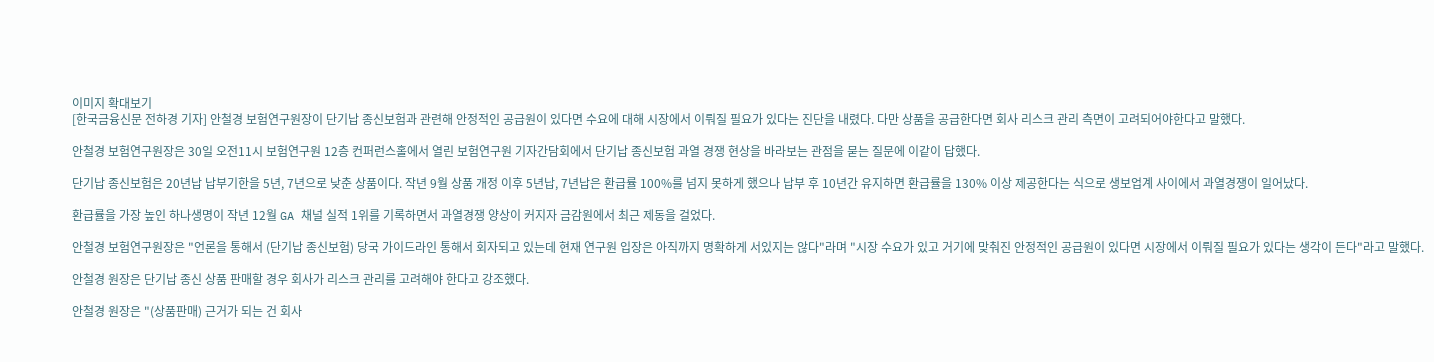이미지 확대보기
[한국금융신문 전하경 기자] 안철경 보험연구원장이 단기납 종신보험과 관련해 안정적인 공급원이 있다면 수요에 대해 시장에서 이뤄질 필요가 있다는 진단을 내렸다. 다만 상품을 공급한다면 회사 리스크 관리 측면이 고려되어야한다고 말했다.

안철경 보험연구원장은 30일 오전11시 보험연구원 12층 컨퍼런스홀에서 열린 보험연구원 기자간담회에서 단기납 종신보험 과열 경쟁 현상을 바라보는 관점을 묻는 질문에 이같이 답했다.

단기납 종신보험은 20년납 납부기한을 5년, 7년으로 낮춘 상품이다. 작년 9월 상품 개정 이후 5년납, 7년납은 환급률 100%를 넘지 못하게 했으나 납부 후 10년간 유지하면 환급률을 130% 이상 제공한다는 식으로 생보업계 사이에서 과열경쟁이 일어났다.

환급률을 가장 높인 하나생명이 작년 12월 GA 채널 실적 1위를 기록하면서 과열경쟁 양상이 커지자 금감원에서 최근 제동을 걸었다.

안철경 보험연구원장은 "언론을 통해서 (단기납 종신보험) 당국 가이드라인 통해서 회자되고 있는데 현재 연구원 입장은 아직까지 명확하게 서있지는 않다"라며 "시장 수요가 있고 거기에 맞춰진 안정적인 공급원이 있다면 시장에서 이뤄질 필요가 있다는 생각이 든다"라고 말했다.

안철경 원장은 단기납 종신 상품 판매할 경우 회사가 리스크 관리를 고려해야 한다고 강조했다.

안철경 원장은 "(상품판매) 근거가 되는 건 회사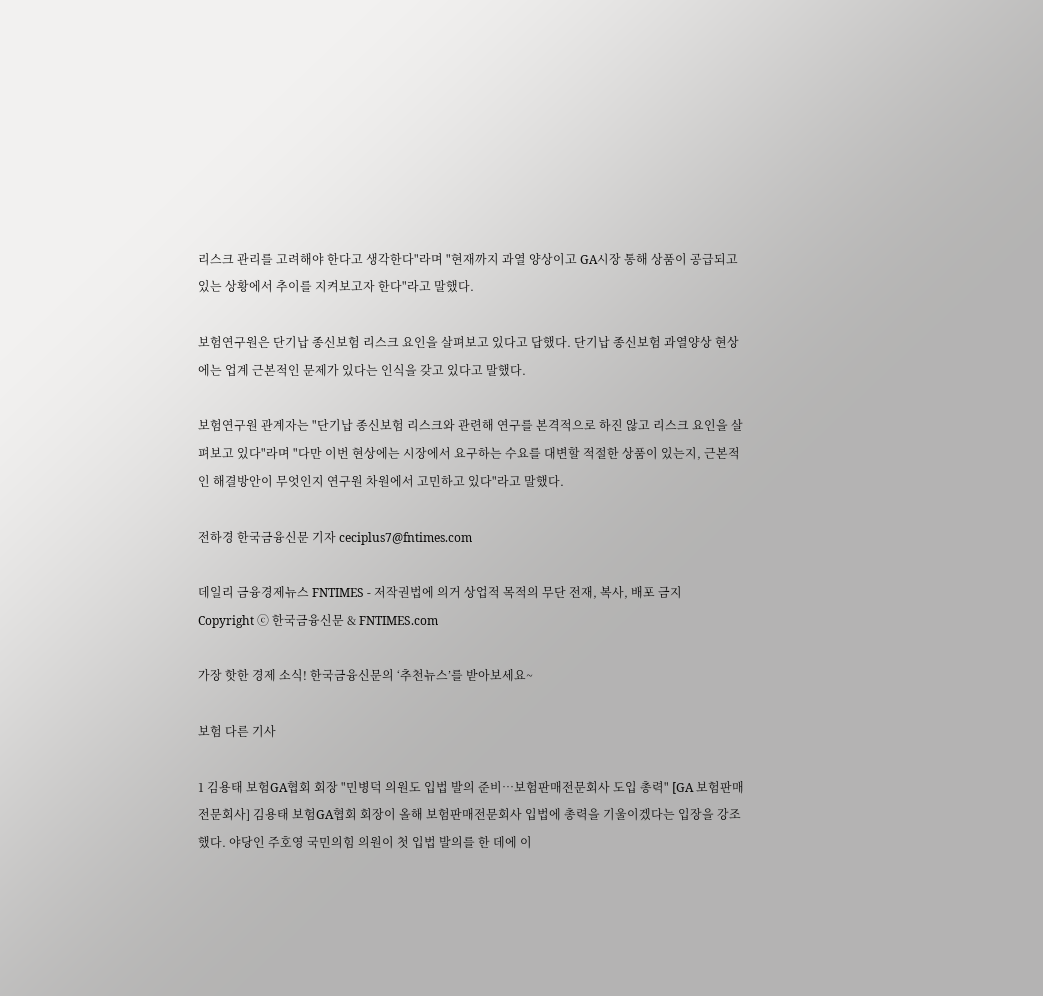리스크 관리를 고려해야 한다고 생각한다"라며 "현재까지 과열 양상이고 GA시장 통해 상품이 공급되고 있는 상황에서 추이를 지켜보고자 한다"라고 말했다.

보험연구원은 단기납 종신보험 리스크 요인을 살펴보고 있다고 답했다. 단기납 종신보험 과열양상 현상에는 업계 근본적인 문제가 있다는 인식을 갖고 있다고 말했다.

보험연구원 관계자는 "단기납 종신보험 리스크와 관련해 연구를 본격적으로 하진 않고 리스크 요인을 살펴보고 있다"라며 "다만 이번 현상에는 시장에서 요구하는 수요를 대변할 적절한 상품이 있는지, 근본적인 해결방안이 무엇인지 연구원 차원에서 고민하고 있다"라고 말했다.

전하경 한국금융신문 기자 ceciplus7@fntimes.com

데일리 금융경제뉴스 FNTIMES - 저작권법에 의거 상업적 목적의 무단 전재, 복사, 배포 금지
Copyright ⓒ 한국금융신문 & FNTIMES.com

가장 핫한 경제 소식! 한국금융신문의 ‘추천뉴스’를 받아보세요~

보험 다른 기사

1 김용태 보험GA협회 회장 "민병덕 의원도 입법 발의 준비…보험판매전문회사 도입 총력" [GA 보험판매전문회사] 김용태 보험GA협회 회장이 올해 보험판매전문회사 입법에 총력을 기울이겠다는 입장을 강조했다. 야당인 주호영 국민의힘 의원이 첫 입법 발의를 한 데에 이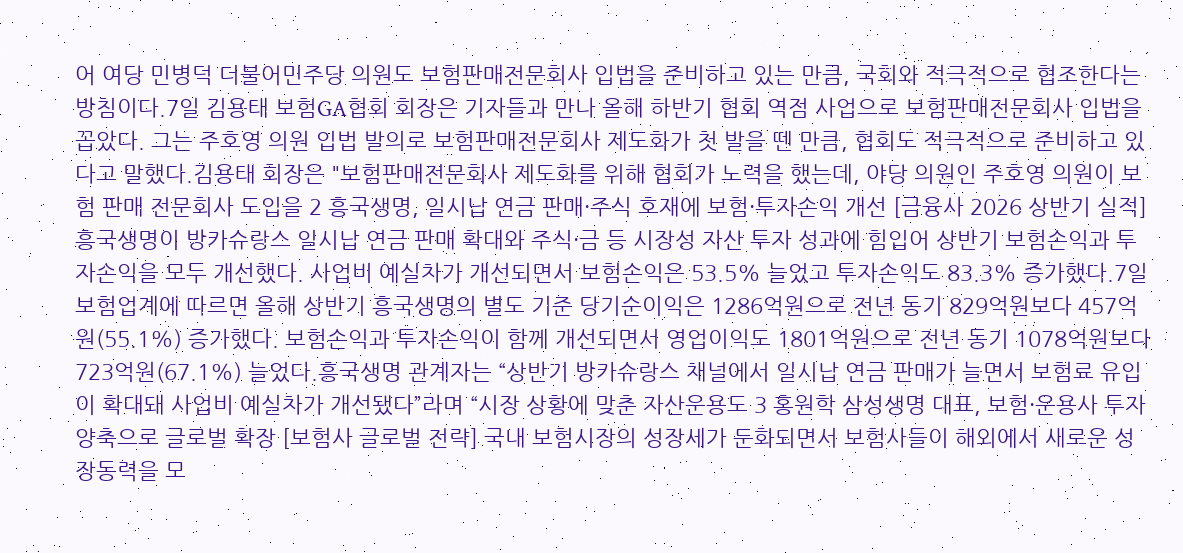어 여당 민병덕 더불어민주당 의원도 보험판매전문회사 입법을 준비하고 있는 만큼, 국회와 적극적으로 협조한다는 방침이다.7일 김용태 보험GA협회 회장은 기자들과 만나 올해 하반기 협회 역점 사업으로 보험판매전문회사 입법을 꼽았다. 그는 주호영 의원 입법 발의로 보험판매전문회사 제도화가 첫 발을 뗀 만큼, 협회도 적극적으로 준비하고 있다고 말했다.김용태 회장은 "보험판매전문회사 제도화를 위해 협회가 노력을 했는데, 야당 의원인 주호영 의원이 보험 판매 전문회사 도입을 2 흥국생명, 일시납 연금 판매·주식 호재에 보험·투자손익 개선 [금융사 2026 상반기 실적] 흥국생명이 방카슈랑스 일시납 연금 판매 확대와 주식·금 등 시장성 자산 투자 성과에 힘입어 상반기 보험손익과 투자손익을 모두 개선했다. 사업비 예실차가 개선되면서 보험손익은 53.5% 늘었고 투자손익도 83.3% 증가했다.7일 보험업계에 따르면 올해 상반기 흥국생명의 별도 기준 당기순이익은 1286억원으로 전년 동기 829억원보다 457억원(55.1%) 증가했다. 보험손익과 투자손익이 함께 개선되면서 영업이익도 1801억원으로 전년 동기 1078억원보다 723억원(67.1%) 늘었다.흥국생명 관계자는 “상반기 방카슈랑스 채널에서 일시납 연금 판매가 늘면서 보험료 유입이 확대돼 사업비 예실차가 개선됐다”라며 “시장 상황에 맞춘 자산운용도 3 홍원학 삼성생명 대표, 보험·운용사 투자 양축으로 글로벌 확장 [보험사 글로벌 전략] 국내 보험시장의 성장세가 둔화되면서 보험사들이 해외에서 새로운 성장동력을 모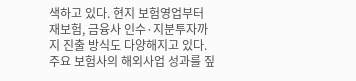색하고 있다. 현지 보험영업부터 재보험, 금융사 인수·지분투자까지 진출 방식도 다양해지고 있다. 주요 보험사의 해외사업 성과를 짚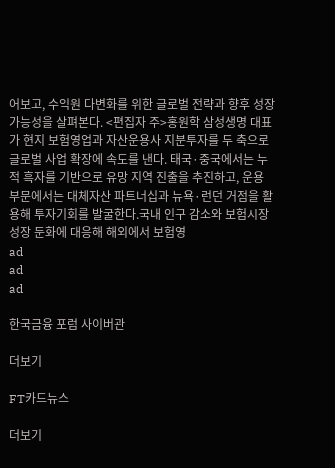어보고, 수익원 다변화를 위한 글로벌 전략과 향후 성장 가능성을 살펴본다. <편집자 주>홍원학 삼성생명 대표가 현지 보험영업과 자산운용사 지분투자를 두 축으로 글로벌 사업 확장에 속도를 낸다. 태국·중국에서는 누적 흑자를 기반으로 유망 지역 진출을 추진하고, 운용 부문에서는 대체자산 파트너십과 뉴욕·런던 거점을 활용해 투자기회를 발굴한다.국내 인구 감소와 보험시장 성장 둔화에 대응해 해외에서 보험영
ad
ad
ad

한국금융 포럼 사이버관

더보기

FT카드뉴스

더보기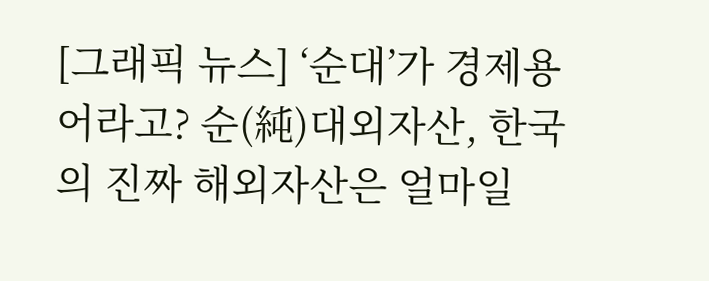[그래픽 뉴스] ‘순대’가 경제용어라고? 순(純)대외자산, 한국의 진짜 해외자산은 얼마일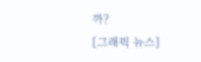까?
[그래픽 뉴스]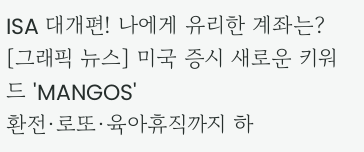ISA 대개편! 나에게 유리한 계좌는?
[그래픽 뉴스] 미국 증시 새로운 키워드 'MANGOS'
환전·로또·육아휴직까지 하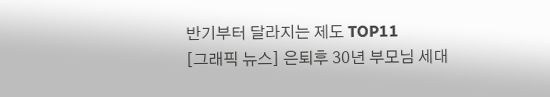반기부터 달라지는 제도 TOP11
[그래픽 뉴스] 은퇴후 30년 부모님 세대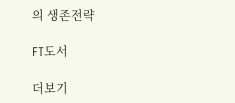의 생존전략

FT도서

더보기